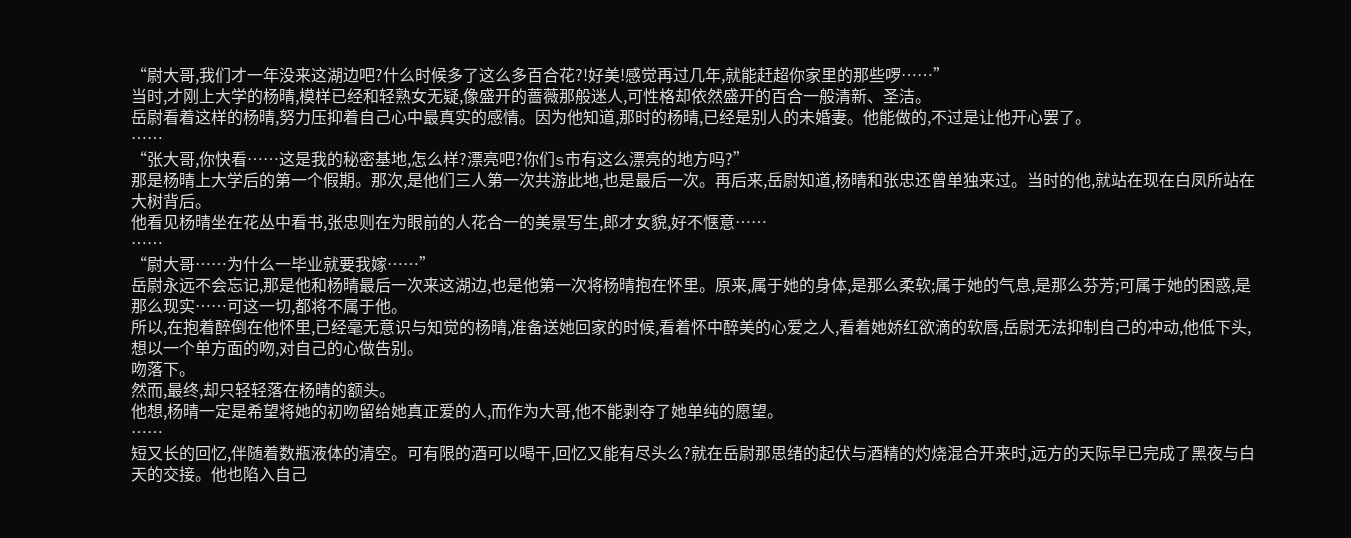“尉大哥,我们才一年没来这湖边吧?什么时候多了这么多百合花?!好美!感觉再过几年,就能赶超你家里的那些啰……”
当时,才刚上大学的杨晴,模样已经和轻熟女无疑,像盛开的蔷薇那般迷人,可性格却依然盛开的百合一般清新、圣洁。
岳尉看着这样的杨晴,努力压抑着自己心中最真实的感情。因为他知道,那时的杨晴,已经是别人的未婚妻。他能做的,不过是让他开心罢了。
……
“张大哥,你快看……这是我的秘密基地,怎么样?漂亮吧?你们s市有这么漂亮的地方吗?”
那是杨晴上大学后的第一个假期。那次,是他们三人第一次共游此地,也是最后一次。再后来,岳尉知道,杨晴和张忠还曾单独来过。当时的他,就站在现在白凤所站在大树背后。
他看见杨晴坐在花丛中看书,张忠则在为眼前的人花合一的美景写生,郎才女貌,好不惬意……
……
“尉大哥……为什么一毕业就要我嫁……”
岳尉永远不会忘记,那是他和杨晴最后一次来这湖边,也是他第一次将杨晴抱在怀里。原来,属于她的身体,是那么柔软;属于她的气息,是那么芬芳;可属于她的困惑,是那么现实……可这一切,都将不属于他。
所以,在抱着醉倒在他怀里,已经毫无意识与知觉的杨晴,准备送她回家的时候,看着怀中醉美的心爱之人,看着她娇红欲滴的软唇,岳尉无法抑制自己的冲动,他低下头,想以一个单方面的吻,对自己的心做告别。
吻落下。
然而,最终,却只轻轻落在杨晴的额头。
他想,杨晴一定是希望将她的初吻留给她真正爱的人,而作为大哥,他不能剥夺了她单纯的愿望。
……
短又长的回忆,伴随着数瓶液体的清空。可有限的酒可以喝干,回忆又能有尽头么?就在岳尉那思绪的起伏与酒精的灼烧混合开来时,远方的天际早已完成了黑夜与白天的交接。他也陷入自己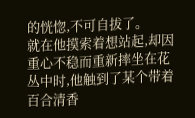的恍惚,不可自拔了。
就在他摸索着想站起,却因重心不稳而重新摔坐在花丛中时,他触到了某个带着百合清香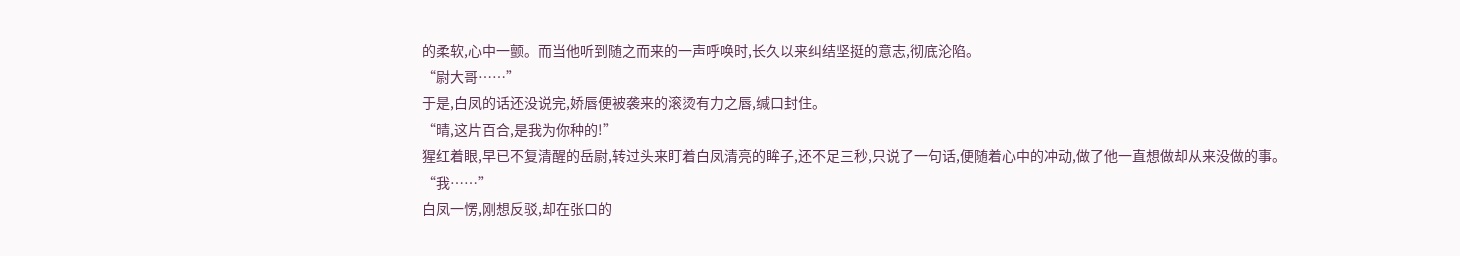的柔软,心中一颤。而当他听到随之而来的一声呼唤时,长久以来纠结坚挺的意志,彻底沦陷。
“尉大哥……”
于是,白凤的话还没说完,娇唇便被袭来的滚烫有力之唇,缄口封住。
“晴,这片百合,是我为你种的!”
猩红着眼,早已不复清醒的岳尉,转过头来盯着白凤清亮的眸子,还不足三秒,只说了一句话,便随着心中的冲动,做了他一直想做却从来没做的事。
“我……”
白凤一愣,刚想反驳,却在张口的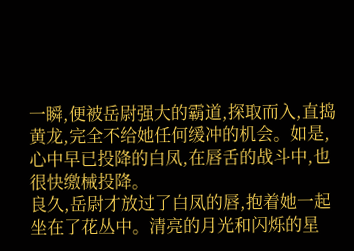一瞬,便被岳尉强大的霸道,探取而入,直捣黄龙,完全不给她任何缓冲的机会。如是,心中早已投降的白凤,在唇舌的战斗中,也很快缴械投降。
良久,岳尉才放过了白凤的唇,抱着她一起坐在了花丛中。清亮的月光和闪烁的星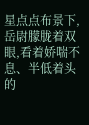星点点布景下,岳尉朦胧着双眼,看着娇喘不息、半低着头的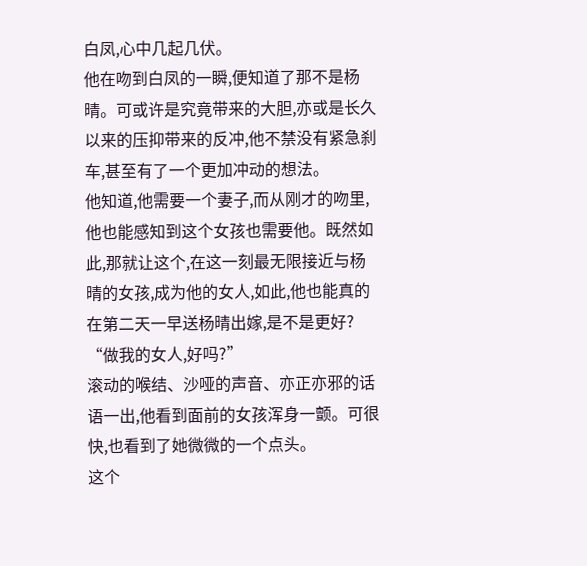白凤,心中几起几伏。
他在吻到白凤的一瞬,便知道了那不是杨晴。可或许是究竟带来的大胆,亦或是长久以来的压抑带来的反冲,他不禁没有紧急刹车,甚至有了一个更加冲动的想法。
他知道,他需要一个妻子,而从刚才的吻里,他也能感知到这个女孩也需要他。既然如此,那就让这个,在这一刻最无限接近与杨晴的女孩,成为他的女人,如此,他也能真的在第二天一早送杨晴出嫁,是不是更好?
“做我的女人,好吗?”
滚动的喉结、沙哑的声音、亦正亦邪的话语一出,他看到面前的女孩浑身一颤。可很快,也看到了她微微的一个点头。
这个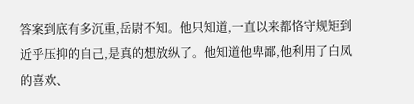答案到底有多沉重,岳尉不知。他只知道,一直以来都恪守规矩到近乎压抑的自己,是真的想放纵了。他知道他卑鄙,他利用了白凤的喜欢、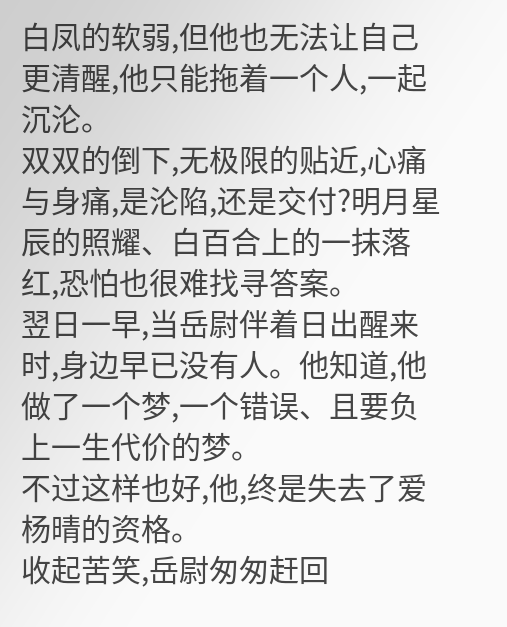白凤的软弱,但他也无法让自己更清醒,他只能拖着一个人,一起沉沦。
双双的倒下,无极限的贴近,心痛与身痛,是沦陷,还是交付?明月星辰的照耀、白百合上的一抹落红,恐怕也很难找寻答案。
翌日一早,当岳尉伴着日出醒来时,身边早已没有人。他知道,他做了一个梦,一个错误、且要负上一生代价的梦。
不过这样也好,他,终是失去了爱杨晴的资格。
收起苦笑,岳尉匆匆赶回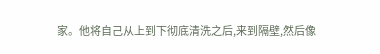家。他将自己从上到下彻底清洗之后,来到隔壁,然后像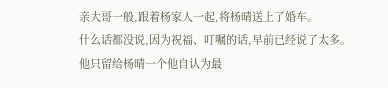亲大哥一般,跟着杨家人一起,将杨晴送上了婚车。
什么话都没说,因为祝福、叮嘱的话,早前已经说了太多。
他只留给杨晴一个他自认为最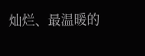灿烂、最温暖的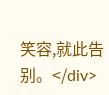笑容,就此告别。</div>